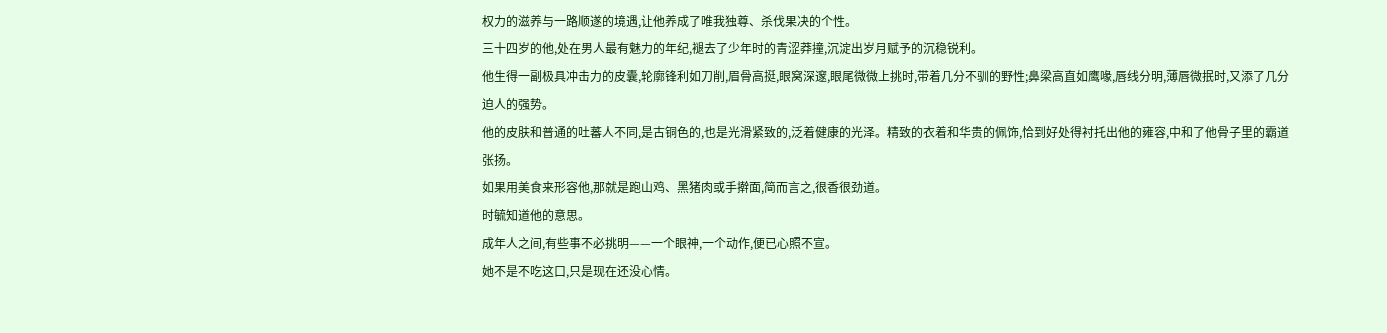权力的滋养与一路顺遂的境遇,让他养成了唯我独尊、杀伐果决的个性。
三十四岁的他,处在男人最有魅力的年纪,褪去了少年时的青涩莽撞,沉淀出岁月赋予的沉稳锐利。
他生得一副极具冲击力的皮囊,轮廓锋利如刀削,眉骨高挺,眼窝深邃,眼尾微微上挑时,带着几分不驯的野性;鼻梁高直如鹰喙,唇线分明,薄唇微抿时,又添了几分迫人的强势。
他的皮肤和普通的吐蕃人不同,是古铜色的,也是光滑紧致的,泛着健康的光泽。精致的衣着和华贵的佩饰,恰到好处得衬托出他的雍容,中和了他骨子里的霸道张扬。
如果用美食来形容他,那就是跑山鸡、黑猪肉或手擀面,简而言之,很香很劲道。
时毓知道他的意思。
成年人之间,有些事不必挑明——一个眼神,一个动作,便已心照不宣。
她不是不吃这口,只是现在还没心情。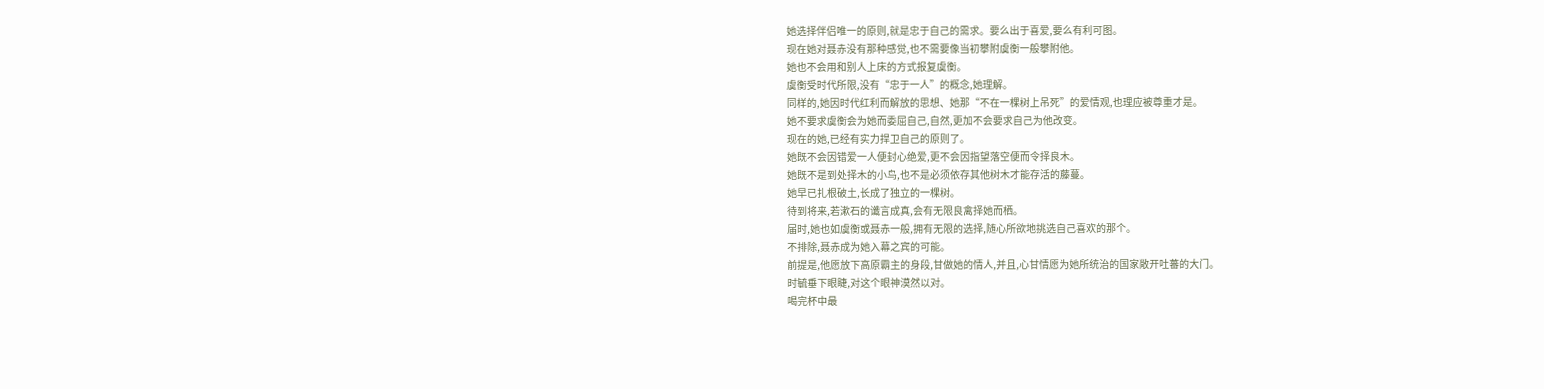她选择伴侣唯一的原则,就是忠于自己的需求。要么出于喜爱,要么有利可图。
现在她对聂赤没有那种感觉,也不需要像当初攀附虞衡一般攀附他。
她也不会用和别人上床的方式报复虞衡。
虞衡受时代所限,没有“忠于一人”的概念,她理解。
同样的,她因时代红利而解放的思想、她那“不在一棵树上吊死”的爱情观,也理应被尊重才是。
她不要求虞衡会为她而委屈自己,自然,更加不会要求自己为他改变。
现在的她,已经有实力捍卫自己的原则了。
她既不会因错爱一人便封心绝爱,更不会因指望落空便而令择良木。
她既不是到处择木的小鸟,也不是必须依存其他树木才能存活的藤蔓。
她早已扎根破土,长成了独立的一棵树。
待到将来,若漱石的谶言成真,会有无限良禽择她而栖。
届时,她也如虞衡或聂赤一般,拥有无限的选择,随心所欲地挑选自己喜欢的那个。
不排除,聂赤成为她入幕之宾的可能。
前提是,他愿放下高原霸主的身段,甘做她的情人,并且,心甘情愿为她所统治的国家敞开吐蕃的大门。
时毓垂下眼睫,对这个眼神漠然以对。
喝完杯中最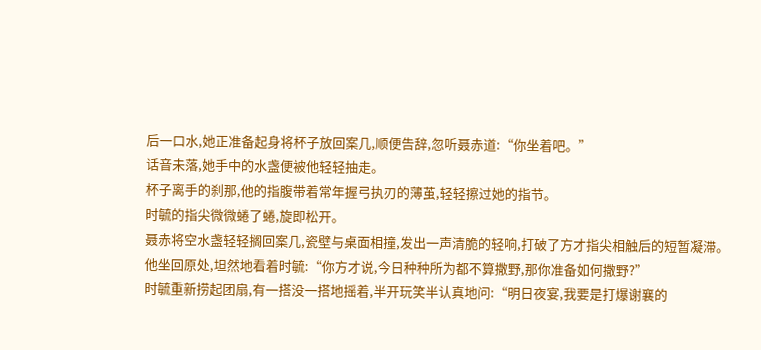后一口水,她正准备起身将杯子放回案几,顺便告辞,忽听聂赤道:“你坐着吧。”
话音未落,她手中的水盏便被他轻轻抽走。
杯子离手的刹那,他的指腹带着常年握弓执刃的薄茧,轻轻擦过她的指节。
时毓的指尖微微蜷了蜷,旋即松开。
聂赤将空水盏轻轻搁回案几,瓷壁与桌面相撞,发出一声清脆的轻响,打破了方才指尖相触后的短暂凝滞。
他坐回原处,坦然地看着时毓:“你方才说,今日种种所为都不算撒野,那你准备如何撒野?”
时毓重新捞起团扇,有一搭没一搭地摇着,半开玩笑半认真地问:“明日夜宴,我要是打爆谢襄的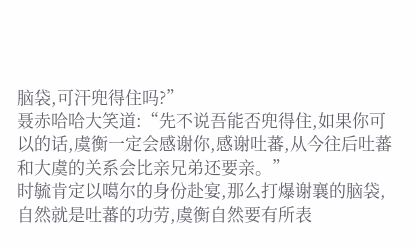脑袋,可汗兜得住吗?”
聂赤哈哈大笑道:“先不说吾能否兜得住,如果你可以的话,虞衡一定会感谢你,感谢吐蕃,从今往后吐蕃和大虞的关系会比亲兄弟还要亲。”
时毓肯定以噶尔的身份赴宴,那么打爆谢襄的脑袋,自然就是吐蕃的功劳,虞衡自然要有所表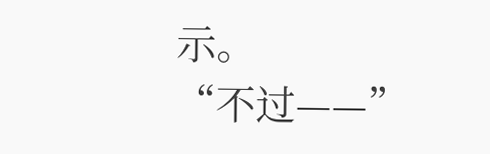示。
“不过——”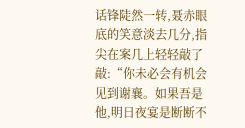话锋陡然一转,聂赤眼底的笑意淡去几分,指尖在案几上轻轻敲了敲:“你未必会有机会见到谢襄。如果吾是他,明日夜宴是断断不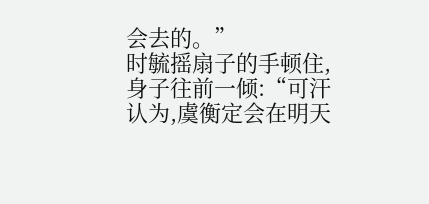会去的。”
时毓摇扇子的手顿住,身子往前一倾:“可汗认为,虞衡定会在明天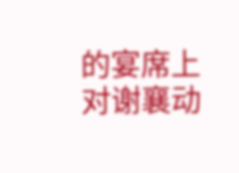的宴席上对谢襄动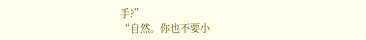手?”
“自然。你也不要小